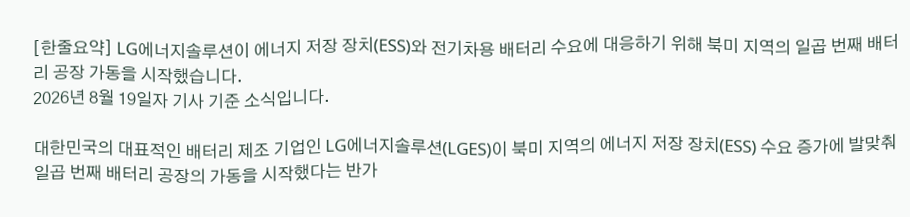[한줄요약] LG에너지솔루션이 에너지 저장 장치(ESS)와 전기차용 배터리 수요에 대응하기 위해 북미 지역의 일곱 번째 배터리 공장 가동을 시작했습니다.
2026년 8월 19일자 기사 기준 소식입니다.

대한민국의 대표적인 배터리 제조 기업인 LG에너지솔루션(LGES)이 북미 지역의 에너지 저장 장치(ESS) 수요 증가에 발맞춰 일곱 번째 배터리 공장의 가동을 시작했다는 반가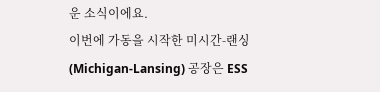운 소식이에요.
이번에 가동을 시작한 미시간-랜싱(Michigan-Lansing) 공장은 ESS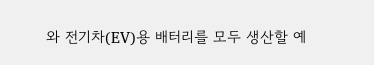와 전기차(EV)용 배터리를 모두 생산할 예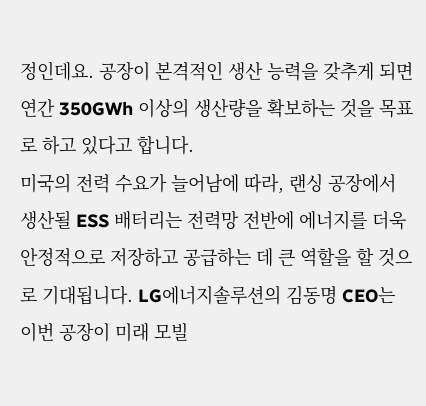정인데요. 공장이 본격적인 생산 능력을 갖추게 되면 연간 350GWh 이상의 생산량을 확보하는 것을 목표로 하고 있다고 합니다.
미국의 전력 수요가 늘어남에 따라, 랜싱 공장에서 생산될 ESS 배터리는 전력망 전반에 에너지를 더욱 안정적으로 저장하고 공급하는 데 큰 역할을 할 것으로 기대됩니다. LG에너지솔루션의 김동명 CEO는 이번 공장이 미래 모빌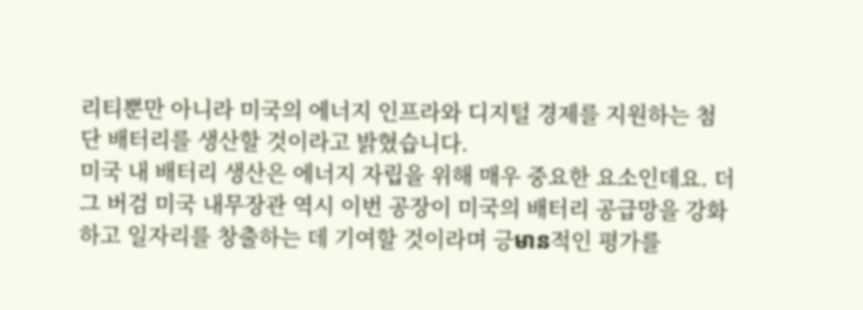리티뿐만 아니라 미국의 에너지 인프라와 디지털 경제를 지원하는 첨단 배터리를 생산할 것이라고 밝혔습니다.
미국 내 배터리 생산은 에너지 자립을 위해 매우 중요한 요소인데요. 더그 버검 미국 내무장관 역시 이번 공장이 미국의 배터리 공급망을 강화하고 일자리를 창출하는 데 기여할 것이라며 긍មាន적인 평가를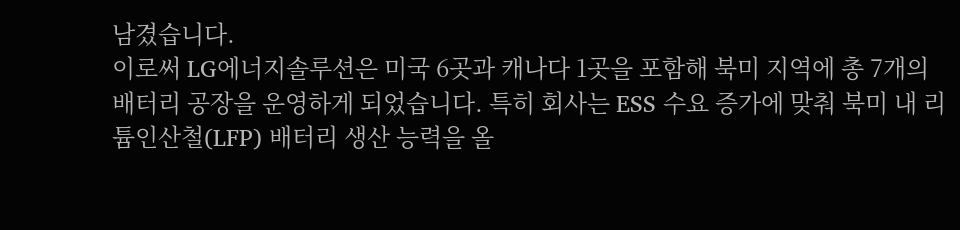남겼습니다.
이로써 LG에너지솔루션은 미국 6곳과 캐나다 1곳을 포함해 북미 지역에 총 7개의 배터리 공장을 운영하게 되었습니다. 특히 회사는 ESS 수요 증가에 맞춰 북미 내 리튬인산철(LFP) 배터리 생산 능력을 올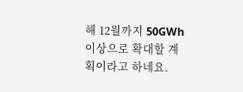해 12월까지 50GWh 이상으로 확대할 계획이라고 하네요.